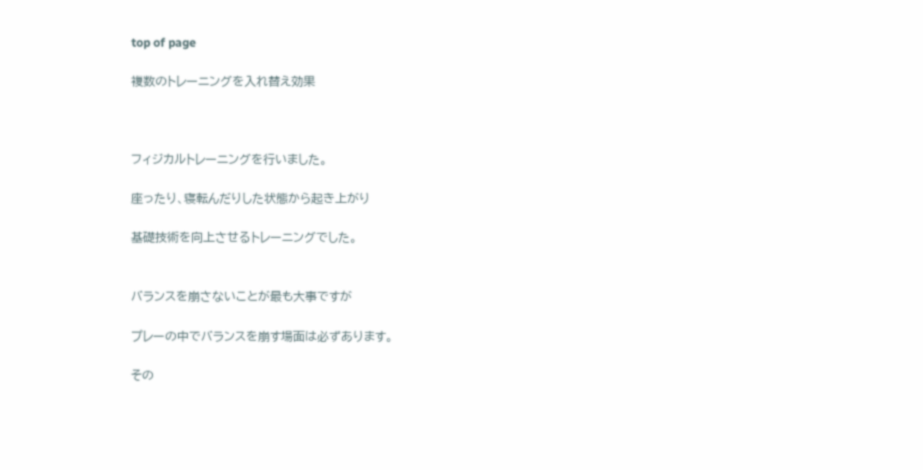top of page

複数のトレーニングを入れ替え効果



フィジカルトレーニングを行いました。

座ったり、寝転んだりした状態から起き上がり

基礎技術を向上させるトレーニングでした。


バランスを崩さないことが最も大事ですが

プレーの中でバランスを崩す場面は必ずあります。

その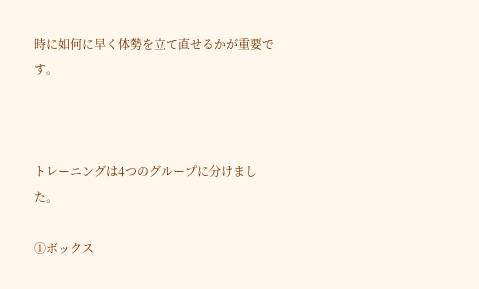時に如何に早く体勢を立て直せるかが重要です。



トレーニングは4つのグループに分けました。

①ボックス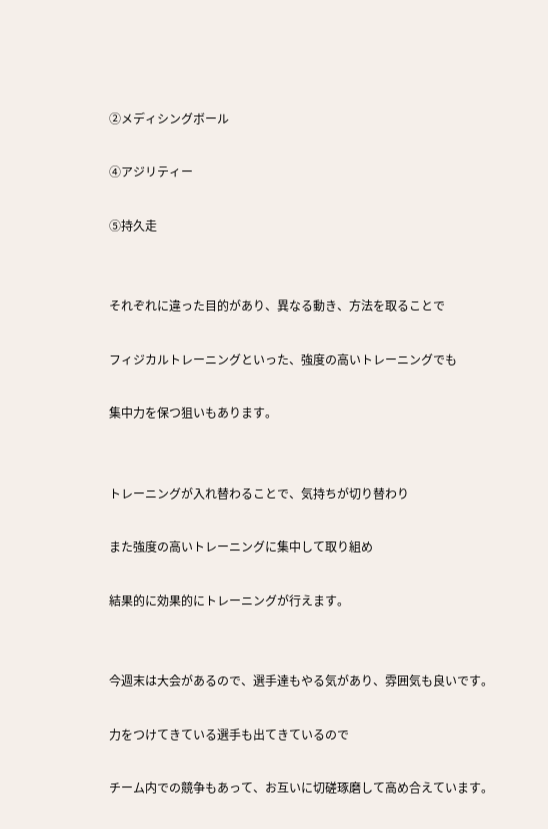②メディシングボール

④アジリティー

⑤持久走


それぞれに違った目的があり、異なる動き、方法を取ることで

フィジカルトレーニングといった、強度の高いトレーニングでも

集中力を保つ狙いもあります。


トレーニングが入れ替わることで、気持ちが切り替わり

また強度の高いトレーニングに集中して取り組め

結果的に効果的にトレーニングが行えます。


今週末は大会があるので、選手達もやる気があり、雰囲気も良いです。

力をつけてきている選手も出てきているので

チーム内での競争もあって、お互いに切磋琢磨して高め合えています。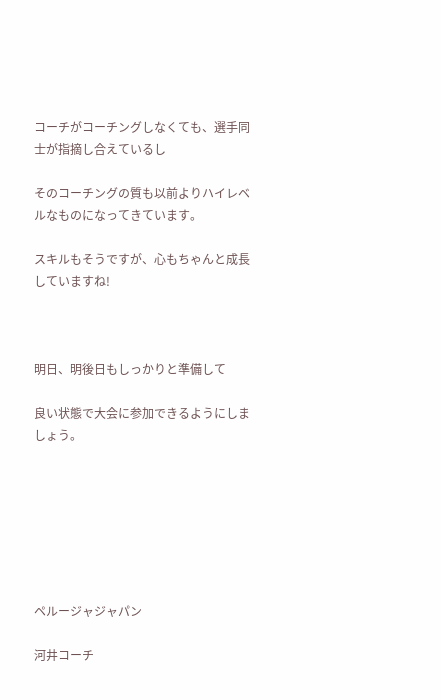コーチがコーチングしなくても、選手同士が指摘し合えているし

そのコーチングの質も以前よりハイレベルなものになってきています。

スキルもそうですが、心もちゃんと成長していますね!



明日、明後日もしっかりと準備して

良い状態で大会に参加できるようにしましょう。







ペルージャジャパン

河井コーチ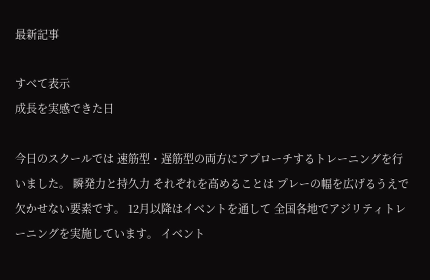最新記事

すべて表示
成長を実感できた日

今日のスクールでは 速筋型・遅筋型の両方にアプローチするトレーニングを行いました。 瞬発力と持久力 それぞれを高めることは プレーの幅を広げるうえで欠かせない要素です。 12月以降はイベントを通して 全国各地でアジリティトレーニングを実施しています。 イベント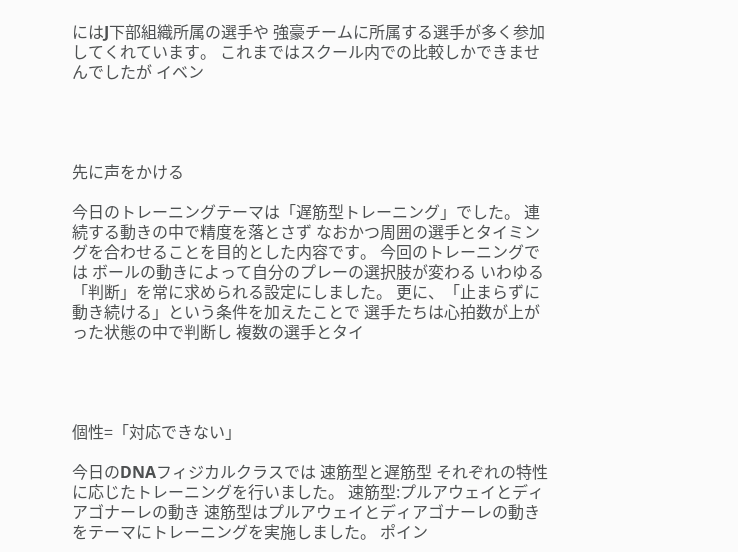にはJ下部組織所属の選手や 強豪チームに所属する選手が多く参加してくれています。 これまではスクール内での比較しかできませんでしたが イベン




先に声をかける

今日のトレーニングテーマは「遅筋型トレーニング」でした。 連続する動きの中で精度を落とさず なおかつ周囲の選手とタイミングを合わせることを目的とした内容です。 今回のトレーニングでは ボールの動きによって自分のプレーの選択肢が変わる いわゆる「判断」を常に求められる設定にしました。 更に、「止まらずに動き続ける」という条件を加えたことで 選手たちは心拍数が上がった状態の中で判断し 複数の選手とタイ




個性=「対応できない」

今日のDNAフィジカルクラスでは 速筋型と遅筋型 それぞれの特性に応じたトレーニングを行いました。 速筋型:プルアウェイとディアゴナーレの動き 速筋型はプルアウェイとディアゴナーレの動きをテーマにトレーニングを実施しました。 ポイン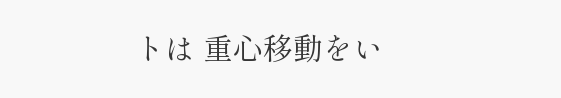トは 重心移動をい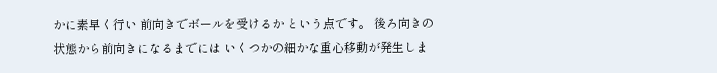かに素早く行い 前向きでボールを受けるか という点です。 後ろ向きの状態から前向きになるまでには いくつかの細かな重心移動が発生しま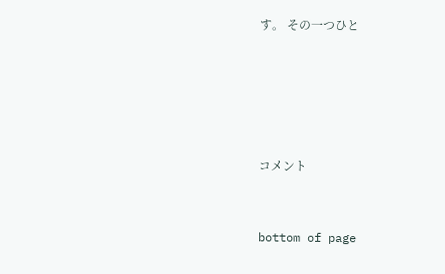す。 その一つひと





コメント


bottom of page